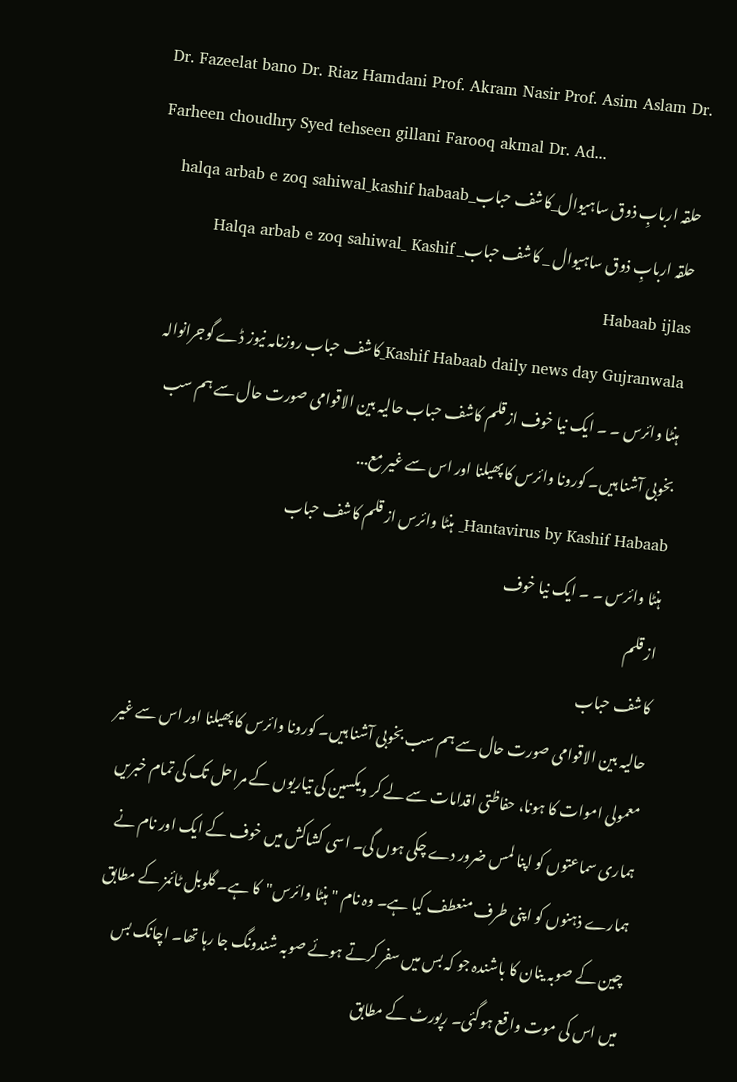Dr. Fazeelat bano Dr. Riaz Hamdani Prof. Akram Nasir Prof. Asim Aslam Dr. Farheen choudhry Syed tehseen gillani Farooq akmal Dr. Ad...
حلقہ اربابِ ذوق ساہیوال_کاشف حباب_halqa arbab e zoq sahiwal_kashif habaab
حلقہ اربابِ ذوق ساہیوال _ کاشف حباب_ Halqa arbab e zoq sahiwal_ Kashif Habaab ijlas
Kashif Habaab daily news day Gujranwala_کاشف حباب روزنامہ نیوز ڈے گوجرانوالہ
ہنٹا وائرس ۔ ۔ ایک نیا خوف از قلم کاشف حباب حالیہ بین الاقوامی صورت حال سے ہم سب بخوبی آشنا ہیں۔ کورونا وائرس کا پھیلنا اور اس سے غیر مع...
Hantavirus by Kashif Habaab_ ہنٹا وائرس از قلم کاشف حباب
ہنٹا وائرس ۔ ۔ ایک نیا خوف
از قلم
کاشف حباب
حالیہ بین الاقوامی صورت حال سے ہم سب بخوبی آشنا ہیں۔ کورونا وائرس کا پھیلنا اور اس سے غیر معمولی اموات کا ہونا، حفاظتی اقدامات سے لے کر ویکسین کی تیاریوں کے مراحل تک کی تمام خبریں ہماری سماعتوں کو اپنا لمس ضرور دے چکی ہوں گی۔ اسی کشاکش میں خوف کے ایک اور نام نے ہمارے ذہنوں کو اپنی طرف منعطف کیا ہے۔ وہ نام "ہنٹا وائرس"کا ہے۔ گلوبل ٹائمز کے مطابق چین کے صوبہ ینان کا باشندہ جو کہ بس میں سفر کرتے ہوئے صوبہ شندونگ جا رہا تھا۔ اچانک بس میں اس کی موت واقع ہوگئی۔ رپورٹ کے مطابق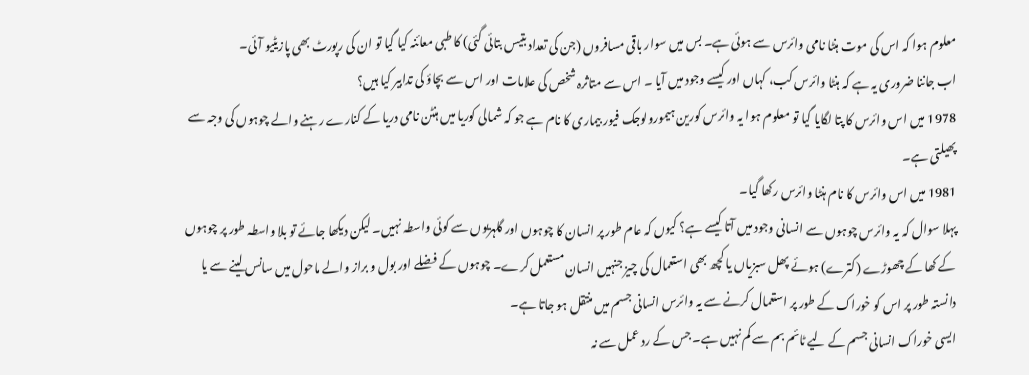معلوم ہوا کہ اس کی موت ہنٹا نامی وائرس سے ہوئی ہے۔ بس میں سوار باقی مسافروں (جن کی تعداد بتیس بتائی گئی) کا طبی معائنہ کیا گیا تو ان کی رپورٹ بھی پازیٹیو آئی۔
اب جاننا ضروری یہ ہے کہ ہنٹا وائرس کب، کہاں اور کیسے وجود میں آیا ۔ اس سے متاثرہ شخص کی علامات اور اس سے بچاؤ کی تدابیر کیا ہیں؟
1978 میں اس وائرس کا پتا لگایا گیا تو معلوم ہوا یہ وائرس کورین ہیمورولوجک فیور بیماری کا نام ہے جو کہ شمالی کوریا میں ہنٹن نامی دریا کے کنارے رہنے والے چوہوں کی وجہ سے پھیلتی ہے۔
1981 میں اس وائرس کا نام ہنٹا وائرس رکھا گیا۔
پہلا سوال کہ یہ وائرس چوہوں سے انسانی وجود میں آتا کیسے ہے؟ کیوں کہ عام طور پر انسان کا چوہوں اور گلہریوں سے کوئی واسطہ نہیں۔ لیکن دیکھا جائے تو بلا واسطہ طور پر چوہوں کے کھا کے چھوڑے (کترے) ہوئے پھل سبزیاں یا کچھ بھی استعمال کی چیز جنہیں انسان مستعمل کرے۔ چوہوں کے فضلے اور بول و براز والے ماحول میں سانس لینے سے یا دانستہ طور پر اس کو خوراک کے طور پر استعمال کرنے سے یہ وائرس انسانی جسم میں منتقل ہو جاتا ہے۔
ایسی خوراک انسانی جسم کے لیے ٹائم بم سے کم نہیں ہے۔ جس کے رد عمل سے نہ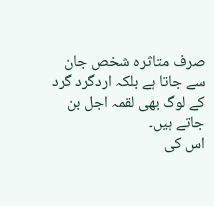صرف متاثرہ شخص جان سے جاتا ہے بلکہ اردگرد گرد کے لوگ بھی لقمہ اجل بن جاتے ہیں۔
اس کی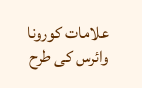علامات کورونا وائرس کی طرح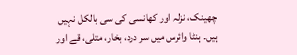چھینک، نزلہ اور کھانسی کی سی بالکل نہیں ہیں۔ ہنٹا وائرس میں سر درد، بخار، متلی، قے اور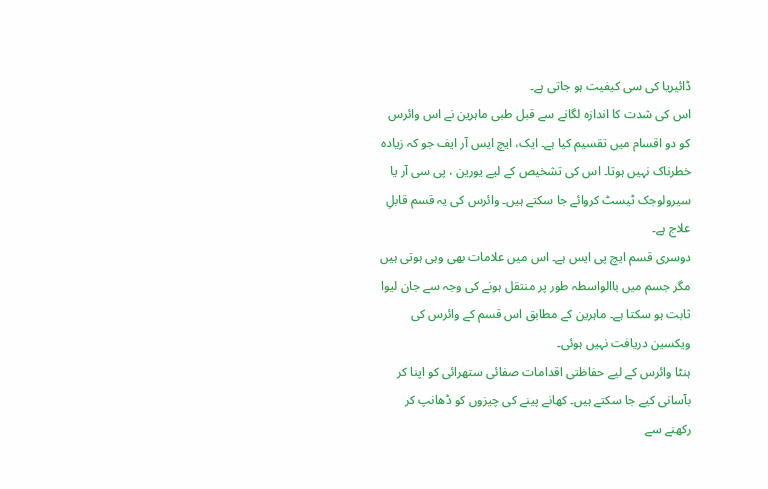ڈائیریا کی سی کیفیت ہو جاتی ہے۔
اس کی شدت کا اندازہ لگانے سے قبل طبی ماہرین نے اس وائرس کو دو اقسام میں تقسیم کیا ہے۔ ایک، ایچ ایس آر ایف جو کہ زیادہ خطرناک نہیں ہوتا۔ اس کی تشخیص کے لیے یورین ، پی سی آر یا سیرولوجک ٹیسٹ کروائے جا سکتے ہیں۔ وائرس کی یہ قسم قابلِ علاج ہے۔
دوسری قسم ایچ پی ایس ہے۔ اس میں علامات بھی وہی ہوتی ہیں مگر جسم میں باالواسطہ طور پر منتقل ہونے کی وجہ سے جان لیوا ثابت ہو سکتا ہے۔ ماہرین کے مطابق اس قسم کے وائرس کی ویکسین دریافت نہیں ہوئی۔
ہنٹا وائرس کے لیے حفاظتی اقدامات صفائی ستھرائی کو اپنا کر بآسانی کیے جا سکتے ہیں۔ کھانے پینے کی چیزوں کو ڈھانپ کر رکھنے سے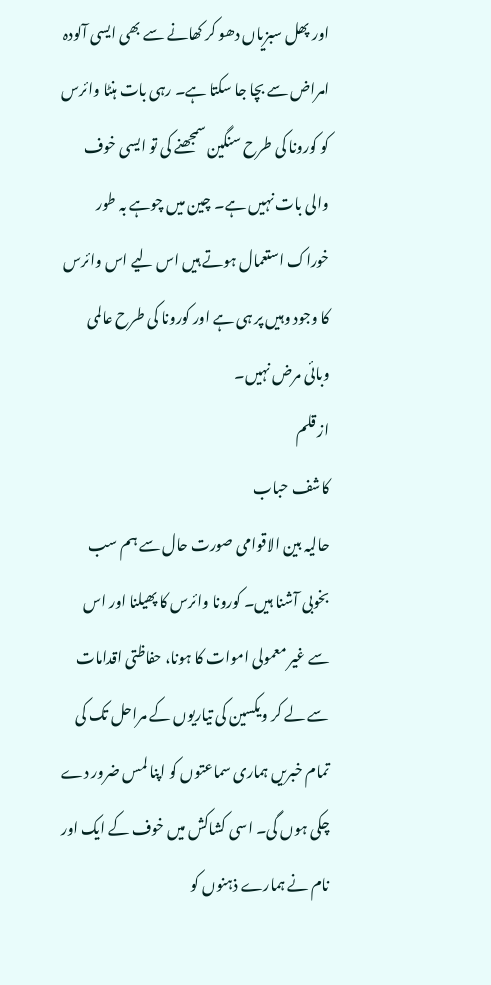اور پھل سبزیاں دھو کر کھانے سے بھی ایسی آلودہ امراض سے بچا جا سکتا ہے۔ رہی بات ہنٹا وائرس کو کورونا کی طرح سنگین سمجھنے کی تو ایسی خوف والی بات نہیں ہے۔ چین میں چوہے بہ طور خوراک استعمال ہوتے ہیں اس لیے اس وائرس کا وجود وہیں پر ہی ہے اور کورونا کی طرح عالمی وبائی مرض نہیں۔
از قلم
کاشف حباب
حالیہ بین الاقوامی صورت حال سے ہم سب بخوبی آشنا ہیں۔ کورونا وائرس کا پھیلنا اور اس سے غیر معمولی اموات کا ہونا، حفاظتی اقدامات سے لے کر ویکسین کی تیاریوں کے مراحل تک کی تمام خبریں ہماری سماعتوں کو اپنا لمس ضرور دے چکی ہوں گی۔ اسی کشاکش میں خوف کے ایک اور نام نے ہمارے ذہنوں کو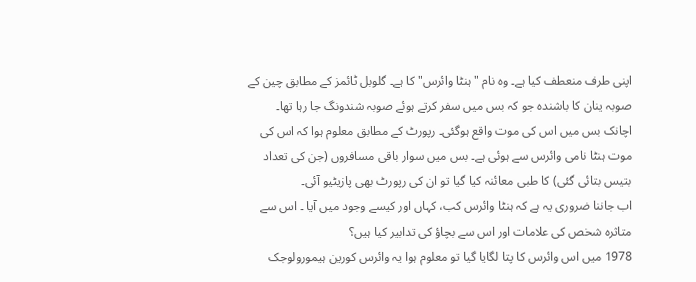اپنی طرف منعطف کیا ہے۔ وہ نام "ہنٹا وائرس"کا ہے۔ گلوبل ٹائمز کے مطابق چین کے صوبہ ینان کا باشندہ جو کہ بس میں سفر کرتے ہوئے صوبہ شندونگ جا رہا تھا۔ اچانک بس میں اس کی موت واقع ہوگئی۔ رپورٹ کے مطابق معلوم ہوا کہ اس کی موت ہنٹا نامی وائرس سے ہوئی ہے۔ بس میں سوار باقی مسافروں (جن کی تعداد بتیس بتائی گئی) کا طبی معائنہ کیا گیا تو ان کی رپورٹ بھی پازیٹیو آئی۔
اب جاننا ضروری یہ ہے کہ ہنٹا وائرس کب، کہاں اور کیسے وجود میں آیا ۔ اس سے متاثرہ شخص کی علامات اور اس سے بچاؤ کی تدابیر کیا ہیں؟
1978 میں اس وائرس کا پتا لگایا گیا تو معلوم ہوا یہ وائرس کورین ہیمورولوجک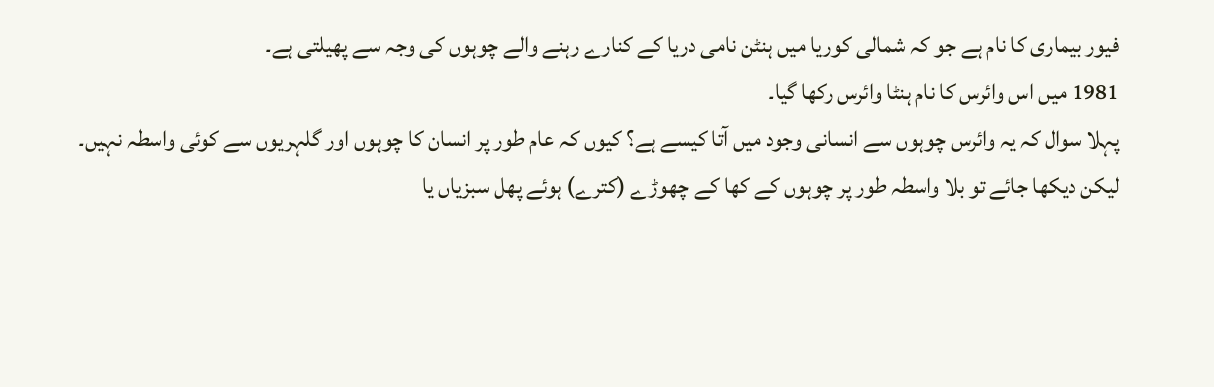فیور بیماری کا نام ہے جو کہ شمالی کوریا میں ہنٹن نامی دریا کے کنارے رہنے والے چوہوں کی وجہ سے پھیلتی ہے۔
1981 میں اس وائرس کا نام ہنٹا وائرس رکھا گیا۔
پہلا سوال کہ یہ وائرس چوہوں سے انسانی وجود میں آتا کیسے ہے؟ کیوں کہ عام طور پر انسان کا چوہوں اور گلہریوں سے کوئی واسطہ نہیں۔ لیکن دیکھا جائے تو بلا واسطہ طور پر چوہوں کے کھا کے چھوڑے (کترے) ہوئے پھل سبزیاں یا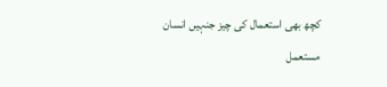کچھ بھی استعمال کی چیز جنہیں انسان مستعمل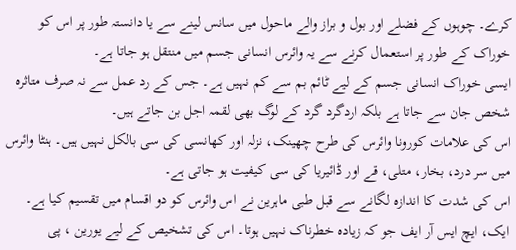کرے۔ چوہوں کے فضلے اور بول و براز والے ماحول میں سانس لینے سے یا دانستہ طور پر اس کو خوراک کے طور پر استعمال کرنے سے یہ وائرس انسانی جسم میں منتقل ہو جاتا ہے۔
ایسی خوراک انسانی جسم کے لیے ٹائم بم سے کم نہیں ہے۔ جس کے رد عمل سے نہ صرف متاثرہ شخص جان سے جاتا ہے بلکہ اردگرد گرد کے لوگ بھی لقمہ اجل بن جاتے ہیں۔
اس کی علامات کورونا وائرس کی طرح چھینک، نزلہ اور کھانسی کی سی بالکل نہیں ہیں۔ ہنٹا وائرس میں سر درد، بخار، متلی، قے اور ڈائیریا کی سی کیفیت ہو جاتی ہے۔
اس کی شدت کا اندازہ لگانے سے قبل طبی ماہرین نے اس وائرس کو دو اقسام میں تقسیم کیا ہے۔ ایک، ایچ ایس آر ایف جو کہ زیادہ خطرناک نہیں ہوتا۔ اس کی تشخیص کے لیے یورین ، پی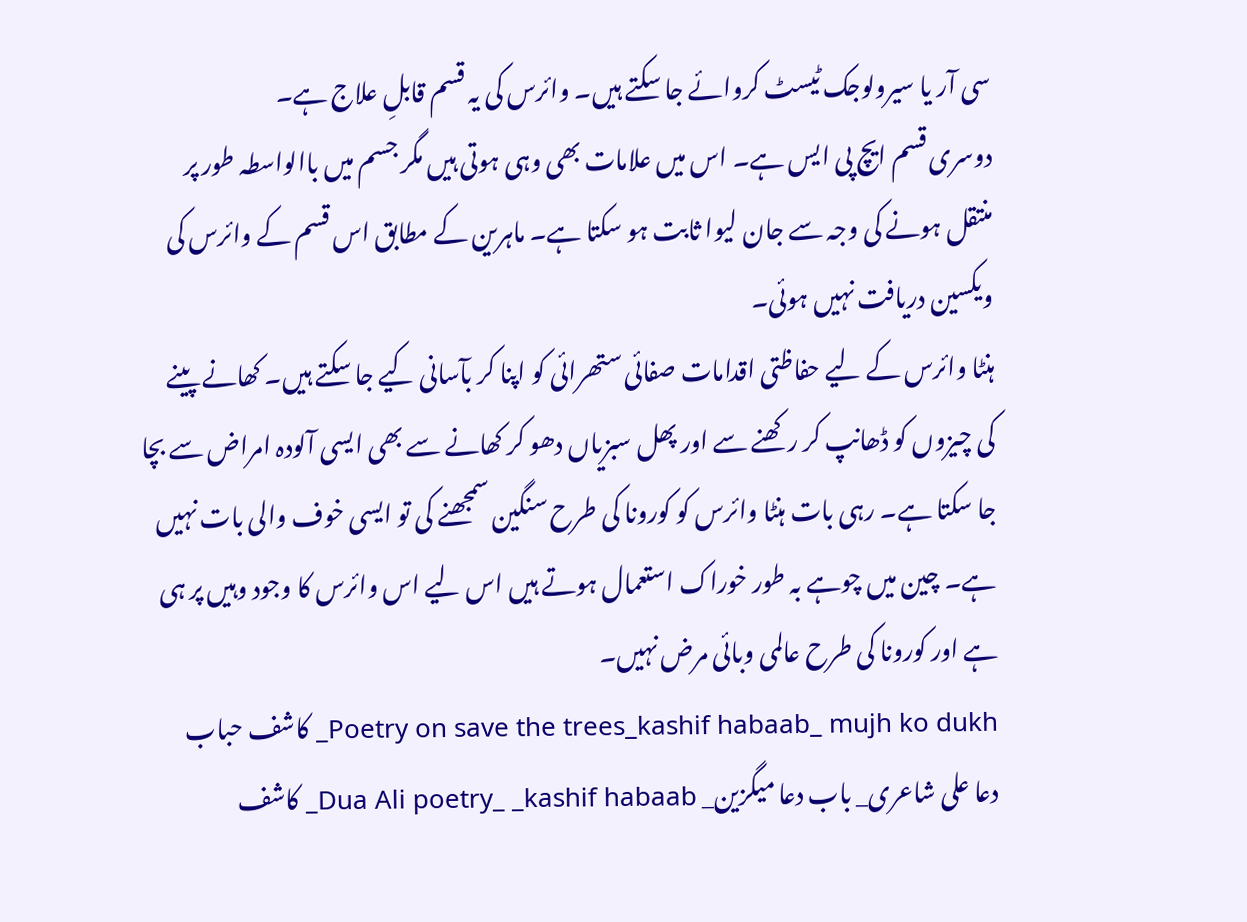سی آر یا سیرولوجک ٹیسٹ کروائے جا سکتے ہیں۔ وائرس کی یہ قسم قابلِ علاج ہے۔
دوسری قسم ایچ پی ایس ہے۔ اس میں علامات بھی وہی ہوتی ہیں مگر جسم میں باالواسطہ طور پر منتقل ہونے کی وجہ سے جان لیوا ثابت ہو سکتا ہے۔ ماہرین کے مطابق اس قسم کے وائرس کی ویکسین دریافت نہیں ہوئی۔
ہنٹا وائرس کے لیے حفاظتی اقدامات صفائی ستھرائی کو اپنا کر بآسانی کیے جا سکتے ہیں۔ کھانے پینے کی چیزوں کو ڈھانپ کر رکھنے سے اور پھل سبزیاں دھو کر کھانے سے بھی ایسی آلودہ امراض سے بچا جا سکتا ہے۔ رہی بات ہنٹا وائرس کو کورونا کی طرح سنگین سمجھنے کی تو ایسی خوف والی بات نہیں ہے۔ چین میں چوہے بہ طور خوراک استعمال ہوتے ہیں اس لیے اس وائرس کا وجود وہیں پر ہی ہے اور کورونا کی طرح عالمی وبائی مرض نہیں۔
Poetry on save the trees_kashif habaab_ mujh ko dukh_ کاشف حباب
دعا علی شاعری_ باب دعا میگزین_ Dua Ali poetry_ _kashif habaab_ کاشف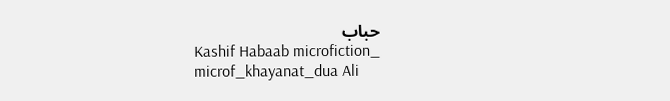حباب
Kashif Habaab microfiction_ microf_khayanat_dua Ali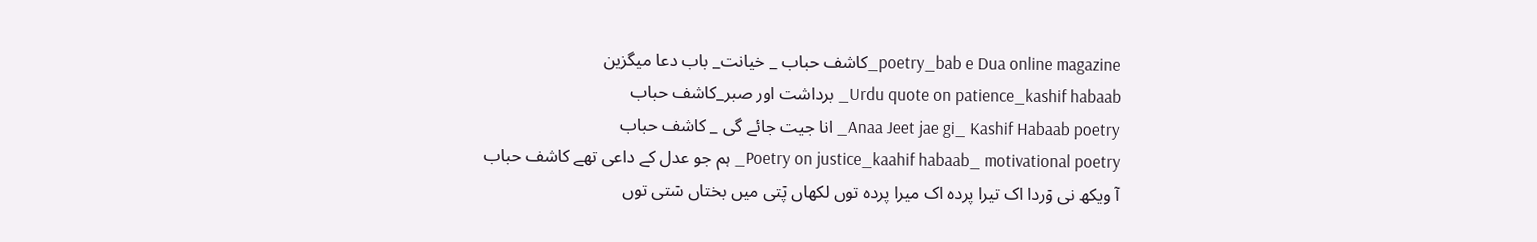poetry_bab e Dua online magazine_کاشف حباب _ خیانت_ باب دعا میگزین
Urdu quote on patience_kashif habaab_ برداشت اور صبر_کاشف حباب
Anaa Jeet jae gi_ Kashif Habaab poetry_ انا جیت جائے گی _ کاشف حباب
Poetry on justice_kaahif habaab_ motivational poetry_ ہم جو عدل کے داعی تھے کاشف حباب
آ ویکھ نی وٙردا اک تیرا پردہ اک میرا پردہ توں لکھاں پٙتی میں بختاں سٙتی توں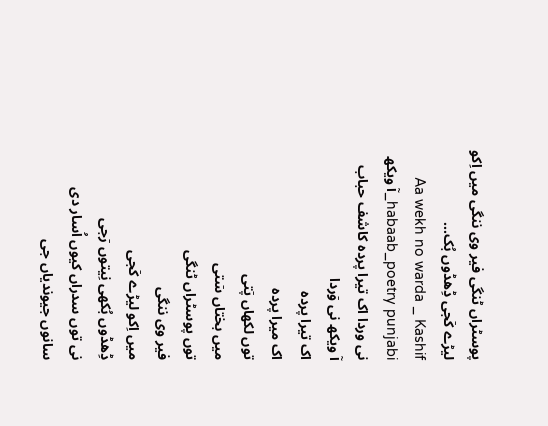پوسٹراں ٹنگی فیر وی ننگی میں اِکو لیڑے کٙجی ڈِھڈوں بُک...
Aa wekh no warda _ Kashif habaab_poetry punjabi_آ ویکھ نی وردا اک تیرا پردہ کاشف حباب
آ ویکھ نی وٙردا
اک تیرا پردہ
اک میرا پردہ
توں لکھاں پٙتی
میں بختاں سٙتی
توں پوسٹراں ٹنگی
فیر وی ننگی
میں اِکو لیڑے کٙجی
ڈِھڈوں بُکھی نِیتوں رٙجی
نی توں سدراں کیوں اُسار دی
سانوں جیوندیاں جی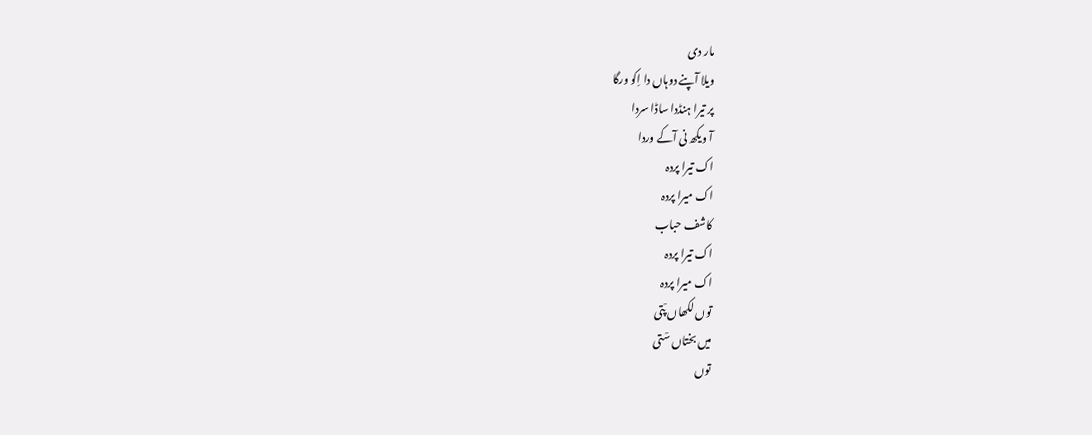مار دی
ویلا آپنے دوہاں دا اِکو ورگا
پر تیرا ہنڈدا ساڈا سردا
آ ویکھ نی آکے وردا
اک تیرا پردہ
اک میرا پردہ
کاشف حباب
اک تیرا پردہ
اک میرا پردہ
توں لکھاں پٙتی
میں بختاں سٙتی
توں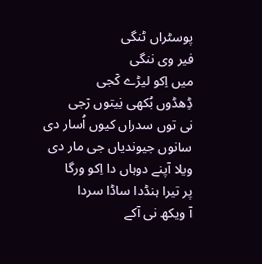پوسٹراں ٹنگی
فیر وی ننگی
میں اِکو لیڑے کٙجی
ڈِھڈوں بُکھی نِیتوں رٙجی
نی توں سدراں کیوں اُسار دی
سانوں جیوندیاں جی مار دی
ویلا آپنے دوہاں دا اِکو ورگا
پر تیرا ہنڈدا ساڈا سردا
آ ویکھ نی آکے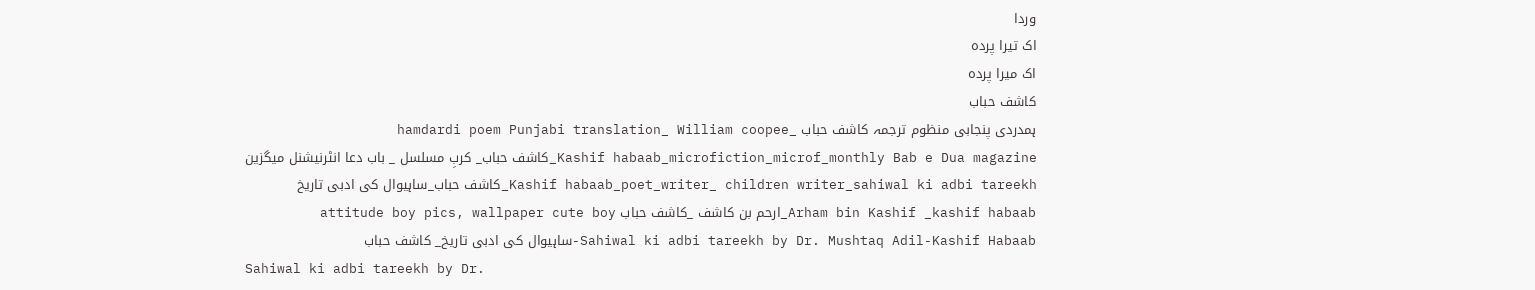وردا
اک تیرا پردہ
اک میرا پردہ
کاشف حباب
ہمدردی پنجابی منظوم ترجمہ کاشف حباب _hamdardi poem Punjabi translation_ William coopee
Kashif habaab_microfiction_microf_monthly Bab e Dua magazine_کاشف حباب_ کربِ مسلسل _ باب دعا انٹرنیشنل میگزین
Kashif habaab_poet_writer_ children writer_sahiwal ki adbi tareekh_کاشف حباب_ساہیوال کی ادبی تاریخ
Arham bin Kashif _kashif habaab_ارحم بن کاشف _کاشف حباب attitude boy pics, wallpaper cute boy
Sahiwal ki adbi tareekh by Dr. Mushtaq Adil-Kashif Habaab-ساہیوال کی ادبی تاریخ_ کاشف حباب
Sahiwal ki adbi tareekh by Dr.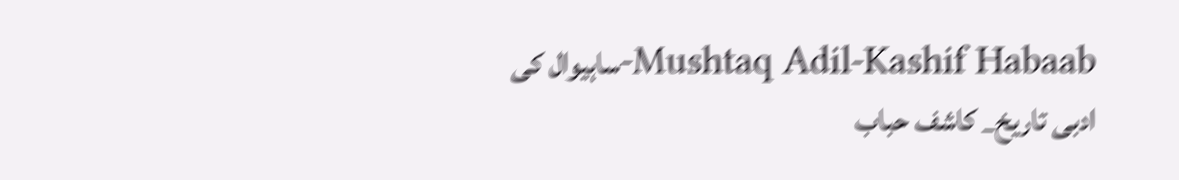Mushtaq Adil-Kashif Habaab-ساہیوال کی ادبی تاریخ_ کاشف حباب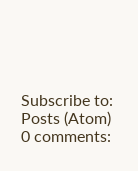Subscribe to:
Posts (Atom)
0 comments: